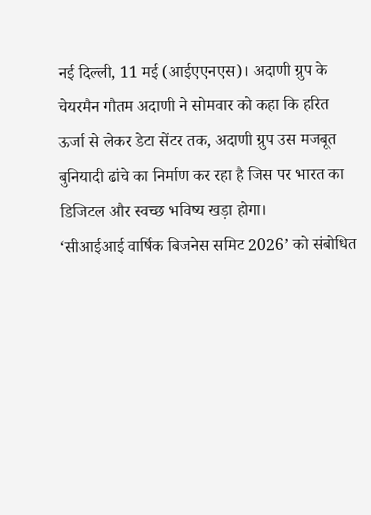नई दिल्ली, 11 मई (आईएएनएस)। अदाणी ग्रुप के चेयरमैन गौतम अदाणी ने सोमवार को कहा कि हरित ऊर्जा से लेकर डेटा सेंटर तक, अदाणी ग्रुप उस मजबूत बुनियादी ढांचे का निर्माण कर रहा है जिस पर भारत का डिजिटल और स्वच्छ भविष्य खड़ा होगा।
‘सीआईआई वार्षिक बिजनेस समिट 2026’ को संबोधित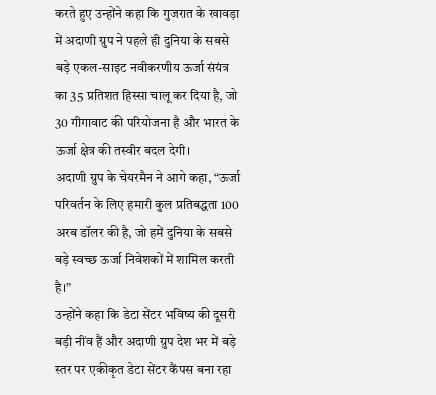करते हुए उन्होंने कहा कि गुजरात के खावड़ा में अदाणी ग्रुप ने पहले ही दुनिया के सबसे बड़े एकल-साइट नवीकरणीय ऊर्जा संयंत्र का 35 प्रतिशत हिस्सा चालू कर दिया है, जो 30 गीगावाट की परियोजना है और भारत के ऊर्जा क्षेत्र की तस्वीर बदल देगी।
अदाणी ग्रुप के चेयरमैन ने आगे कहा, “ऊर्जा परिवर्तन के लिए हमारी कुल प्रतिबद्धता 100 अरब डॉलर की है, जो हमें दुनिया के सबसे बड़े स्वच्छ ऊर्जा निवेशकों में शामिल करती है।”
उन्होंने कहा कि डेटा सेंटर भविष्य की दूसरी बड़ी नींव हैं और अदाणी ग्रुप देश भर में बड़े स्तर पर एकीकृत डेटा सेंटर कैंपस बना रहा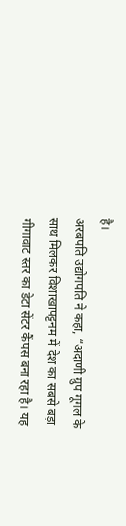है।
अरबपति उद्योगपति ने कहा, “अदाणी ग्रुप गूगल के साथ मिलकर विशाखापट्टनम में देश का सबसे बड़ा गीगावाट स्तर का डेटा सेंटर कैंपस बना रहा है। यह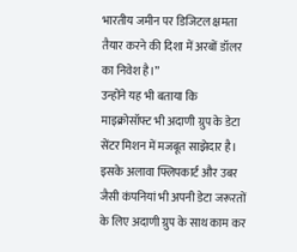भारतीय जमीन पर डिजिटल क्षमता तैयार करने की दिशा में अरबों डॉलर का निवेश है।”
उन्होंने यह भी बताया कि माइक्रोसॉफ्ट भी अदाणी ग्रुप के डेटा सेंटर मिशन में मजबूत साझेदार है। इसके अलावा फ्लिपकार्ट और उबर जैसी कंपनियां भी अपनी डेटा जरूरतों के लिए अदाणी ग्रुप के साथ काम कर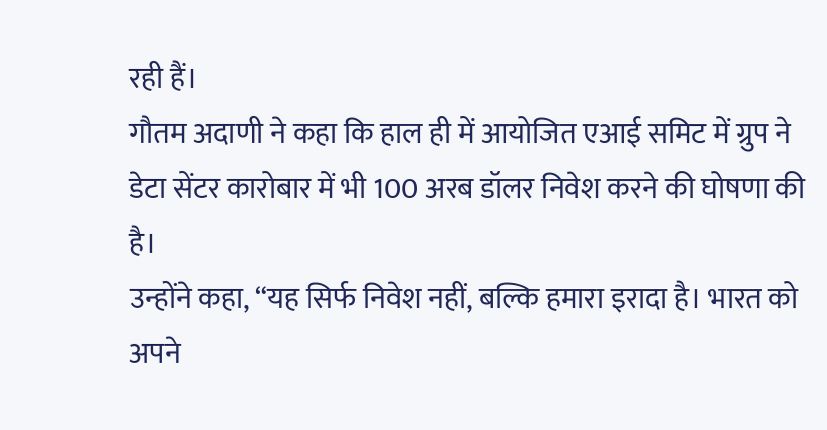रही हैं।
गौतम अदाणी ने कहा कि हाल ही में आयोजित एआई समिट में ग्रुप ने डेटा सेंटर कारोबार में भी 100 अरब डॉलर निवेश करने की घोषणा की है।
उन्होंने कहा, “यह सिर्फ निवेश नहीं, बल्कि हमारा इरादा है। भारत को अपने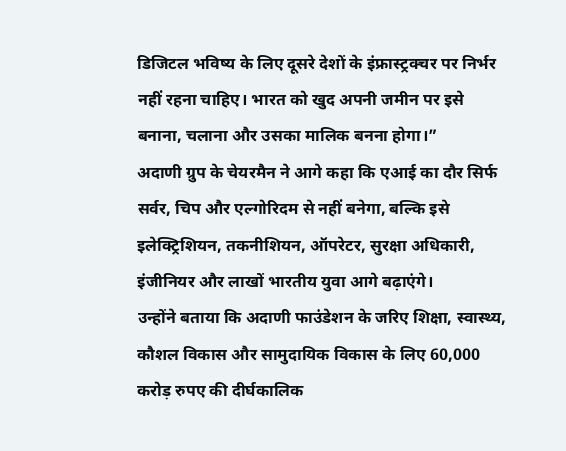डिजिटल भविष्य के लिए दूसरे देशों के इंफ्रास्ट्रक्चर पर निर्भर नहीं रहना चाहिए। भारत को खुद अपनी जमीन पर इसे बनाना, चलाना और उसका मालिक बनना होगा।”
अदाणी ग्रुप के चेयरमैन ने आगे कहा कि एआई का दौर सिर्फ सर्वर, चिप और एल्गोरिदम से नहीं बनेगा, बल्कि इसे इलेक्ट्रिशियन, तकनीशियन, ऑपरेटर, सुरक्षा अधिकारी, इंजीनियर और लाखों भारतीय युवा आगे बढ़ाएंगे।
उन्होंने बताया कि अदाणी फाउंडेशन के जरिए शिक्षा, स्वास्थ्य, कौशल विकास और सामुदायिक विकास के लिए 60,000 करोड़ रुपए की दीर्घकालिक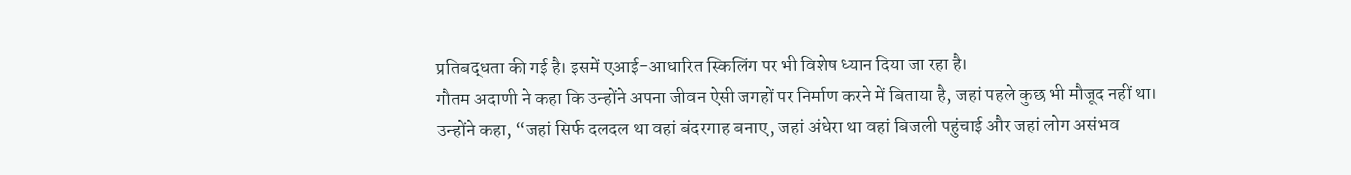प्रतिबद्धता की गई है। इसमें एआई-आधारित स्किलिंग पर भी विशेष ध्यान दिया जा रहा है।
गौतम अदाणी ने कहा कि उन्होंने अपना जीवन ऐसी जगहों पर निर्माण करने में बिताया है, जहां पहले कुछ भी मौजूद नहीं था।
उन्होंने कहा, “जहां सिर्फ दलदल था वहां बंदरगाह बनाए, जहां अंधेरा था वहां बिजली पहुंचाई और जहां लोग असंभव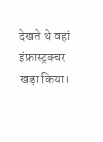देखते थे वहां इंफ्रास्ट्रक्चर खड़ा किया।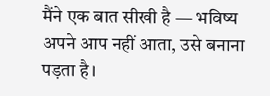मैंने एक बात सीखी है — भविष्य अपने आप नहीं आता, उसे बनाना पड़ता है।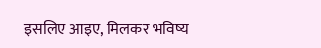इसलिए आइए, मिलकर भविष्य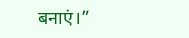बनाएं।”